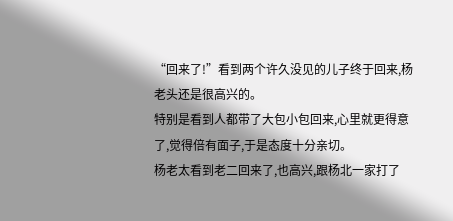“回来了!”看到两个许久没见的儿子终于回来,杨老头还是很高兴的。
特别是看到人都带了大包小包回来,心里就更得意了,觉得倍有面子,于是态度十分亲切。
杨老太看到老二回来了,也高兴,跟杨北一家打了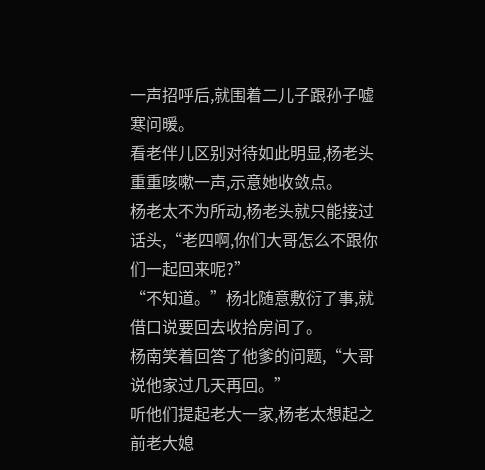一声招呼后,就围着二儿子跟孙子嘘寒问暖。
看老伴儿区别对待如此明显,杨老头重重咳嗽一声,示意她收敛点。
杨老太不为所动,杨老头就只能接过话头,“老四啊,你们大哥怎么不跟你们一起回来呢?”
“不知道。”杨北随意敷衍了事,就借口说要回去收拾房间了。
杨南笑着回答了他爹的问题,“大哥说他家过几天再回。”
听他们提起老大一家,杨老太想起之前老大媳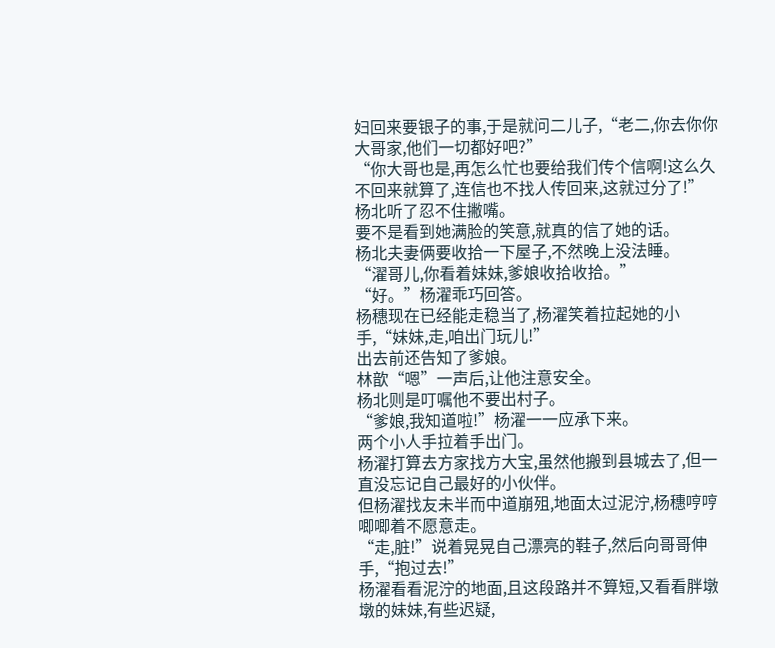妇回来要银子的事,于是就问二儿子,“老二,你去你你大哥家,他们一切都好吧?”
“你大哥也是,再怎么忙也要给我们传个信啊!这么久不回来就算了,连信也不找人传回来,这就过分了!”
杨北听了忍不住撇嘴。
要不是看到她满脸的笑意,就真的信了她的话。
杨北夫妻俩要收拾一下屋子,不然晚上没法睡。
“濯哥儿,你看着妹妹,爹娘收拾收拾。”
“好。”杨濯乖巧回答。
杨穗现在已经能走稳当了,杨濯笑着拉起她的小手,“妹妹,走,咱出门玩儿!”
出去前还告知了爹娘。
林歆“嗯”一声后,让他注意安全。
杨北则是叮嘱他不要出村子。
“爹娘,我知道啦!”杨濯一一应承下来。
两个小人手拉着手出门。
杨濯打算去方家找方大宝,虽然他搬到县城去了,但一直没忘记自己最好的小伙伴。
但杨濯找友未半而中道崩殂,地面太过泥泞,杨穗哼哼唧唧着不愿意走。
“走,脏!”说着晃晃自己漂亮的鞋子,然后向哥哥伸手,“抱过去!”
杨濯看看泥泞的地面,且这段路并不算短,又看看胖墩墩的妹妹,有些迟疑,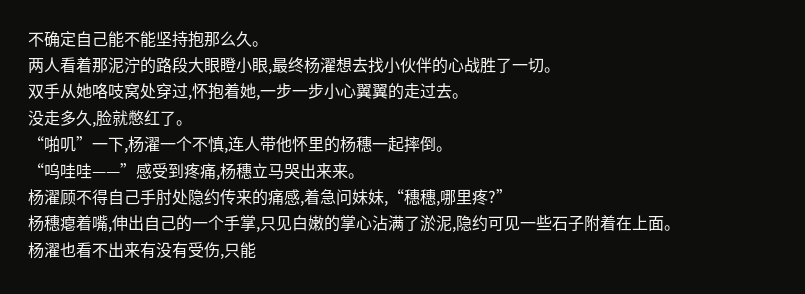不确定自己能不能坚持抱那么久。
两人看着那泥泞的路段大眼瞪小眼,最终杨濯想去找小伙伴的心战胜了一切。
双手从她咯吱窝处穿过,怀抱着她,一步一步小心翼翼的走过去。
没走多久,脸就憋红了。
“啪叽”一下,杨濯一个不慎,连人带他怀里的杨穗一起摔倒。
“呜哇哇——”感受到疼痛,杨穗立马哭出来来。
杨濯顾不得自己手肘处隐约传来的痛感,着急问妹妹,“穗穗,哪里疼?”
杨穗瘪着嘴,伸出自己的一个手掌,只见白嫩的掌心沾满了淤泥,隐约可见一些石子附着在上面。
杨濯也看不出来有没有受伤,只能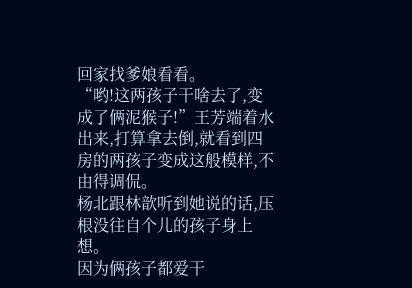回家找爹娘看看。
“哟!这两孩子干啥去了,变成了俩泥猴子!”王芳端着水出来,打算拿去倒,就看到四房的两孩子变成这般模样,不由得调侃。
杨北跟林歆听到她说的话,压根没往自个儿的孩子身上想。
因为俩孩子都爱干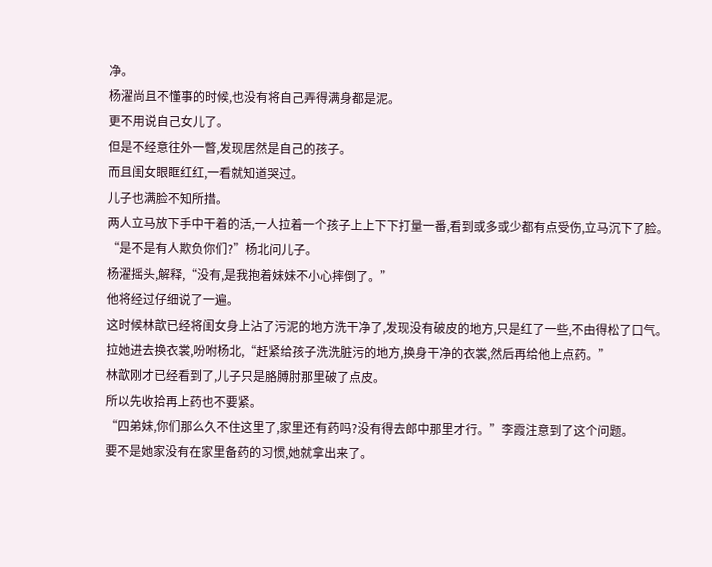净。
杨濯尚且不懂事的时候,也没有将自己弄得满身都是泥。
更不用说自己女儿了。
但是不经意往外一瞥,发现居然是自己的孩子。
而且闺女眼眶红红,一看就知道哭过。
儿子也满脸不知所措。
两人立马放下手中干着的活,一人拉着一个孩子上上下下打量一番,看到或多或少都有点受伤,立马沉下了脸。
“是不是有人欺负你们?”杨北问儿子。
杨濯摇头,解释,“没有,是我抱着妹妹不小心摔倒了。”
他将经过仔细说了一遍。
这时候林歆已经将闺女身上沾了污泥的地方洗干净了,发现没有破皮的地方,只是红了一些,不由得松了口气。
拉她进去换衣裳,吩咐杨北,“赶紧给孩子洗洗脏污的地方,换身干净的衣裳,然后再给他上点药。”
林歆刚才已经看到了,儿子只是胳膊肘那里破了点皮。
所以先收拾再上药也不要紧。
“四弟妹,你们那么久不住这里了,家里还有药吗?没有得去郎中那里才行。”李霞注意到了这个问题。
要不是她家没有在家里备药的习惯,她就拿出来了。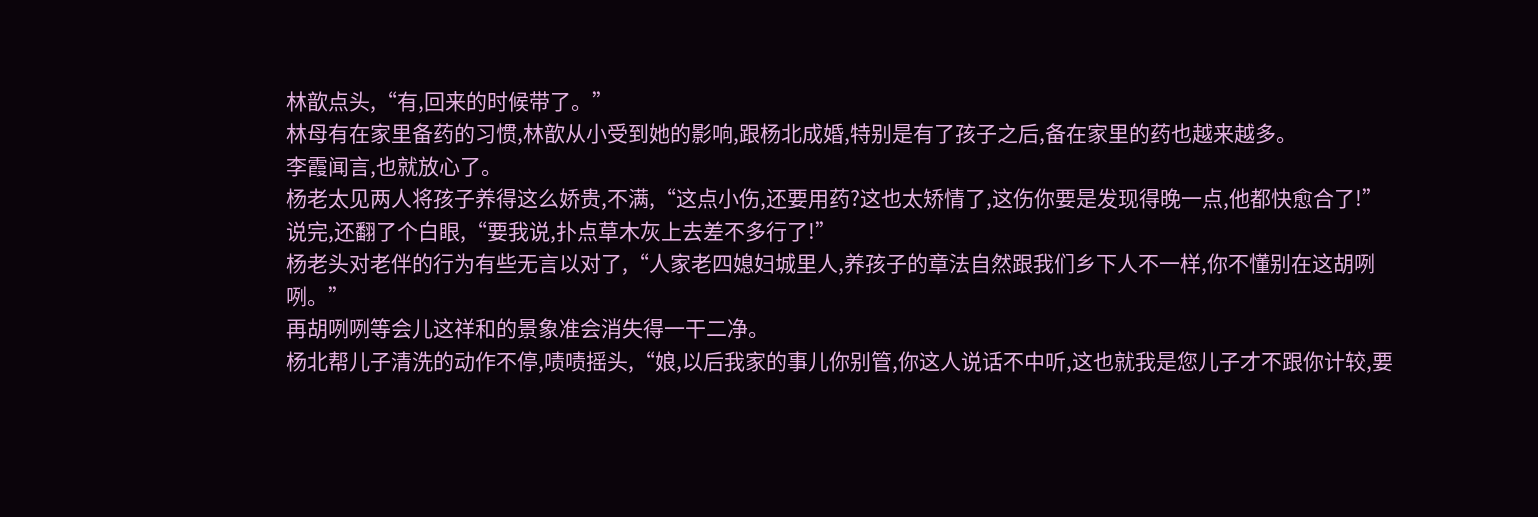林歆点头,“有,回来的时候带了。”
林母有在家里备药的习惯,林歆从小受到她的影响,跟杨北成婚,特别是有了孩子之后,备在家里的药也越来越多。
李霞闻言,也就放心了。
杨老太见两人将孩子养得这么娇贵,不满,“这点小伤,还要用药?这也太矫情了,这伤你要是发现得晚一点,他都快愈合了!”
说完,还翻了个白眼,“要我说,扑点草木灰上去差不多行了!”
杨老头对老伴的行为有些无言以对了,“人家老四媳妇城里人,养孩子的章法自然跟我们乡下人不一样,你不懂别在这胡咧咧。”
再胡咧咧等会儿这祥和的景象准会消失得一干二净。
杨北帮儿子清洗的动作不停,啧啧摇头,“娘,以后我家的事儿你别管,你这人说话不中听,这也就我是您儿子才不跟你计较,要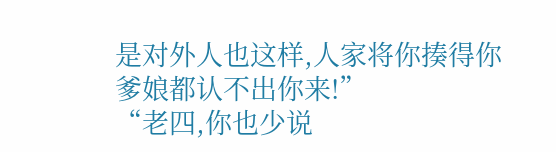是对外人也这样,人家将你揍得你爹娘都认不出你来!”
“老四,你也少说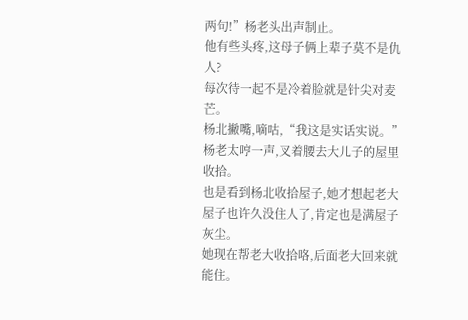两句!”杨老头出声制止。
他有些头疼,这母子俩上辈子莫不是仇人?
每次待一起不是冷着脸就是针尖对麦芒。
杨北撇嘴,嘀咕,“我这是实话实说。”
杨老太哼一声,叉着腰去大儿子的屋里收拾。
也是看到杨北收拾屋子,她才想起老大屋子也许久没住人了,肯定也是满屋子灰尘。
她现在帮老大收拾咯,后面老大回来就能住。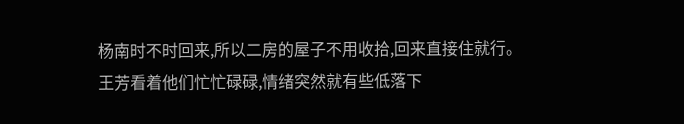杨南时不时回来,所以二房的屋子不用收拾,回来直接住就行。
王芳看着他们忙忙碌碌,情绪突然就有些低落下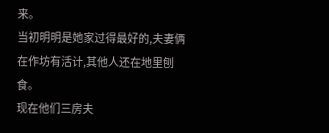来。
当初明明是她家过得最好的,夫妻俩在作坊有活计,其他人还在地里刨食。
现在他们三房夫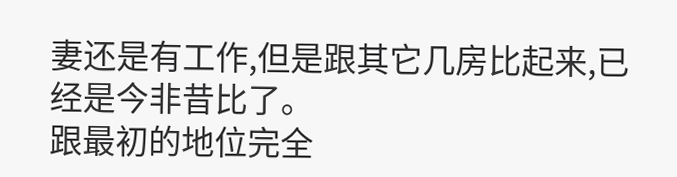妻还是有工作,但是跟其它几房比起来,已经是今非昔比了。
跟最初的地位完全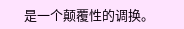是一个颠覆性的调换。